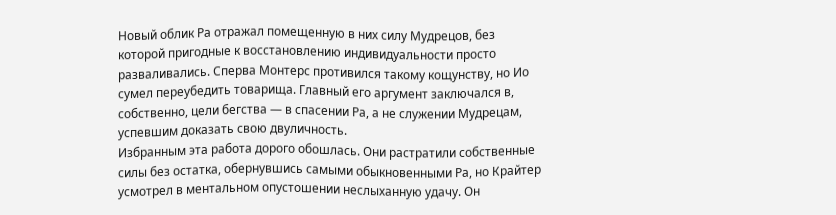Новый облик Ра отражал помещенную в них силу Мудрецов, без которой пригодные к восстановлению индивидуальности просто разваливались. Сперва Монтерс противился такому кощунству, но Ио сумел переубедить товарища. Главный его аргумент заключался в, собственно, цели бегства — в спасении Ра, а не служении Мудрецам, успевшим доказать свою двуличность.
Избранным эта работа дорого обошлась. Они растратили собственные силы без остатка, обернувшись самыми обыкновенными Ра, но Крайтер усмотрел в ментальном опустошении неслыханную удачу. Он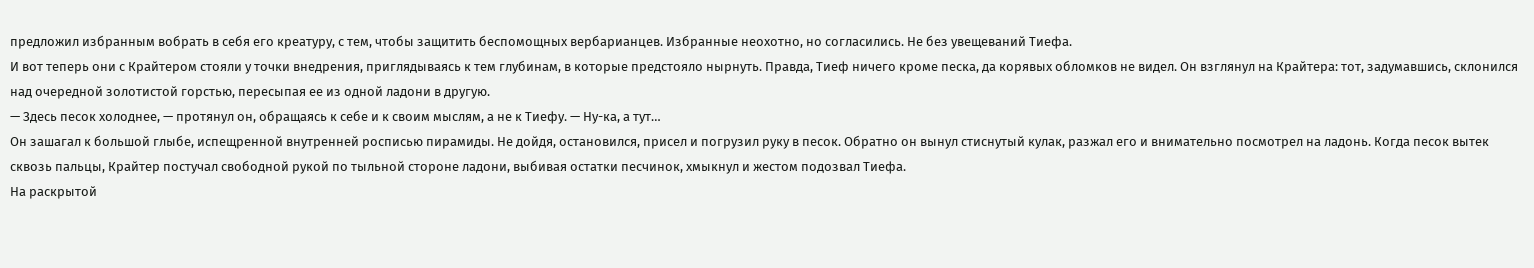предложил избранным вобрать в себя его креатуру, с тем, чтобы защитить беспомощных вербарианцев. Избранные неохотно, но согласились. Не без увещеваний Тиефа.
И вот теперь они с Крайтером стояли у точки внедрения, приглядываясь к тем глубинам, в которые предстояло нырнуть. Правда, Тиеф ничего кроме песка, да корявых обломков не видел. Он взглянул на Крайтера: тот, задумавшись, склонился над очередной золотистой горстью, пересыпая ее из одной ладони в другую.
— Здесь песок холоднее, — протянул он, обращаясь к себе и к своим мыслям, а не к Тиефу. — Ну-ка, а тут…
Он зашагал к большой глыбе, испещренной внутренней росписью пирамиды. Не дойдя, остановился, присел и погрузил руку в песок. Обратно он вынул стиснутый кулак, разжал его и внимательно посмотрел на ладонь. Когда песок вытек сквозь пальцы, Крайтер постучал свободной рукой по тыльной стороне ладони, выбивая остатки песчинок, хмыкнул и жестом подозвал Тиефа.
На раскрытой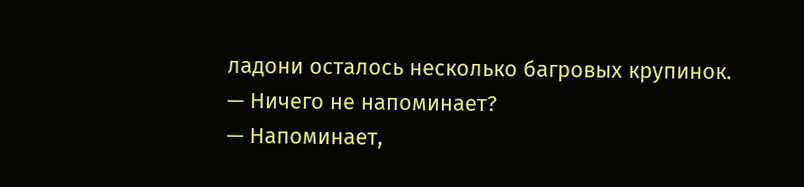ладони осталось несколько багровых крупинок.
— Ничего не напоминает?
— Напоминает,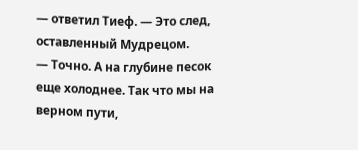— ответил Тиеф. — Это след, оставленный Мудрецом.
— Точно. А на глубине песок еще холоднее. Так что мы на верном пути,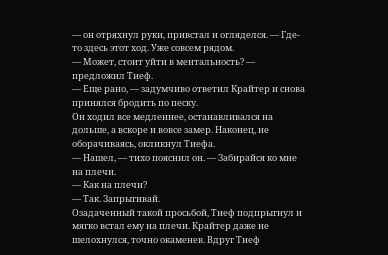— он отряхнул руки, привстал и огляделся. — Где-то здесь этот ход. Уже совсем рядом.
— Может, стоит уйти в ментальность? — предложил Тиеф.
— Еще рано, — задумчиво ответил Крайтер и снова принялся бродить по песку.
Он ходил все медленнее, останавливался на дольше, а вскоре и вовсе замер. Наконец, не оборачиваясь, окликнул Тиефа.
— Нашел, — тихо пояснил он. — Забирайся ко мне на плечи.
— Как на плечи?
— Так. Запрыгивай.
Озадаченный такой просьбой, Тиеф подпрыгнул и мягко встал ему на плечи. Крайтер даже не шелохнулся, точно окаменев. Вдруг Тиеф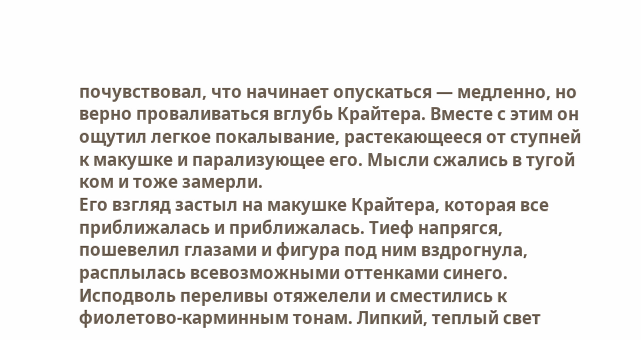почувствовал, что начинает опускаться — медленно, но верно проваливаться вглубь Крайтера. Вместе с этим он ощутил легкое покалывание, растекающееся от ступней к макушке и парализующее его. Мысли сжались в тугой ком и тоже замерли.
Его взгляд застыл на макушке Крайтера, которая все приближалась и приближалась. Тиеф напрягся, пошевелил глазами и фигура под ним вздрогнула, расплылась всевозможными оттенками синего. Исподволь переливы отяжелели и сместились к фиолетово-карминным тонам. Липкий, теплый свет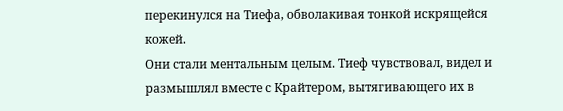перекинулся на Тиефа, обволакивая тонкой искрящейся кожей.
Они стали ментальным целым. Тиеф чувствовал, видел и размышлял вместе с Крайтером, вытягивающего их в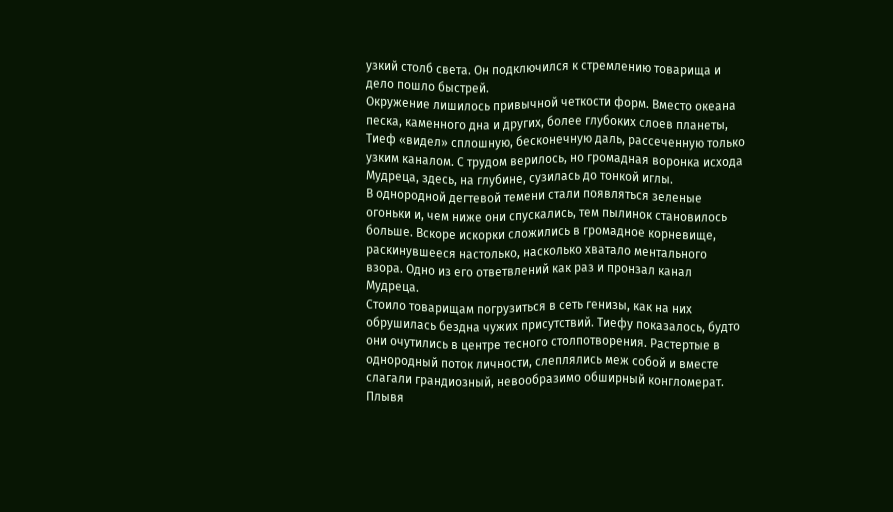узкий столб света. Он подключился к стремлению товарища и дело пошло быстрей.
Окружение лишилось привычной четкости форм. Вместо океана песка, каменного дна и других, более глубоких слоев планеты, Тиеф «видел» сплошную, бесконечную даль, рассеченную только узким каналом. С трудом верилось, но громадная воронка исхода Мудреца, здесь, на глубине, сузилась до тонкой иглы.
В однородной дегтевой темени стали появляться зеленые огоньки и, чем ниже они спускались, тем пылинок становилось больше. Вскоре искорки сложились в громадное корневище, раскинувшееся настолько, насколько хватало ментального взора. Одно из его ответвлений как раз и пронзал канал Мудреца.
Стоило товарищам погрузиться в сеть генизы, как на них обрушилась бездна чужих присутствий. Тиефу показалось, будто они очутились в центре тесного столпотворения. Растертые в однородный поток личности, слеплялись меж собой и вместе слагали грандиозный, невообразимо обширный конгломерат.
Плывя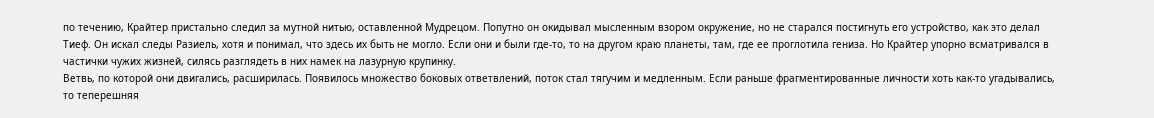по течению, Крайтер пристально следил за мутной нитью, оставленной Мудрецом. Попутно он окидывал мысленным взором окружение, но не старался постигнуть его устройство, как это делал Тиеф. Он искал следы Разиель, хотя и понимал, что здесь их быть не могло. Если они и были где-то, то на другом краю планеты, там, где ее проглотила гениза. Но Крайтер упорно всматривался в частички чужих жизней, силясь разглядеть в них намек на лазурную крупинку.
Ветвь, по которой они двигались, расширилась. Появилось множество боковых ответвлений, поток стал тягучим и медленным. Если раньше фрагментированные личности хоть как-то угадывались, то теперешняя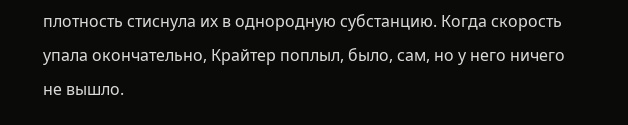плотность стиснула их в однородную субстанцию. Когда скорость упала окончательно, Крайтер поплыл, было, сам, но у него ничего не вышло.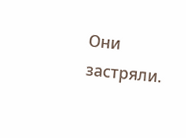Они застряли.